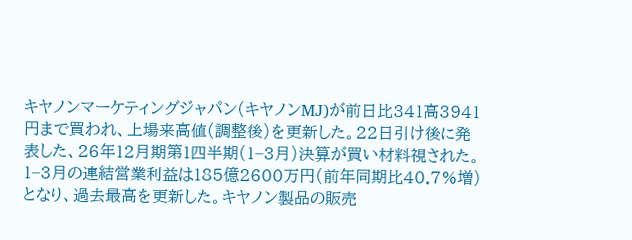キヤノンマーケティングジャパン(キヤノンMJ)が前日比341高3941円まで買われ、上場来高値(調整後)を更新した。22日引け後に発表した、26年12月期第1四半期(1−3月)決算が買い材料視された。
1−3月の連結営業利益は185億2600万円(前年同期比40.7%増)となり、過去最高を更新した。キヤノン製品の販売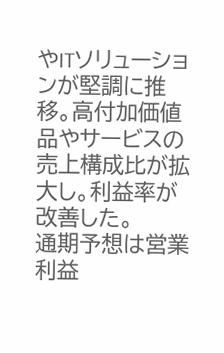やITソリューションが堅調に推移。高付加価値品やサービスの売上構成比が拡大し。利益率が改善した。
通期予想は営業利益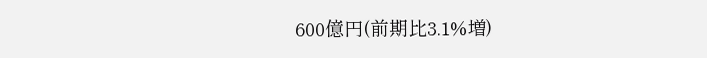600億円(前期比3.1%増)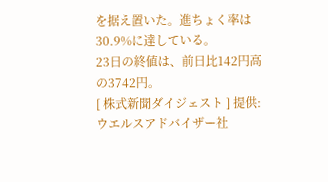を据え置いた。進ちょく率は30.9%に達している。
23日の終値は、前日比142円高の3742円。
[ 株式新聞ダイジェスト ] 提供:ウエルスアドバイザー社